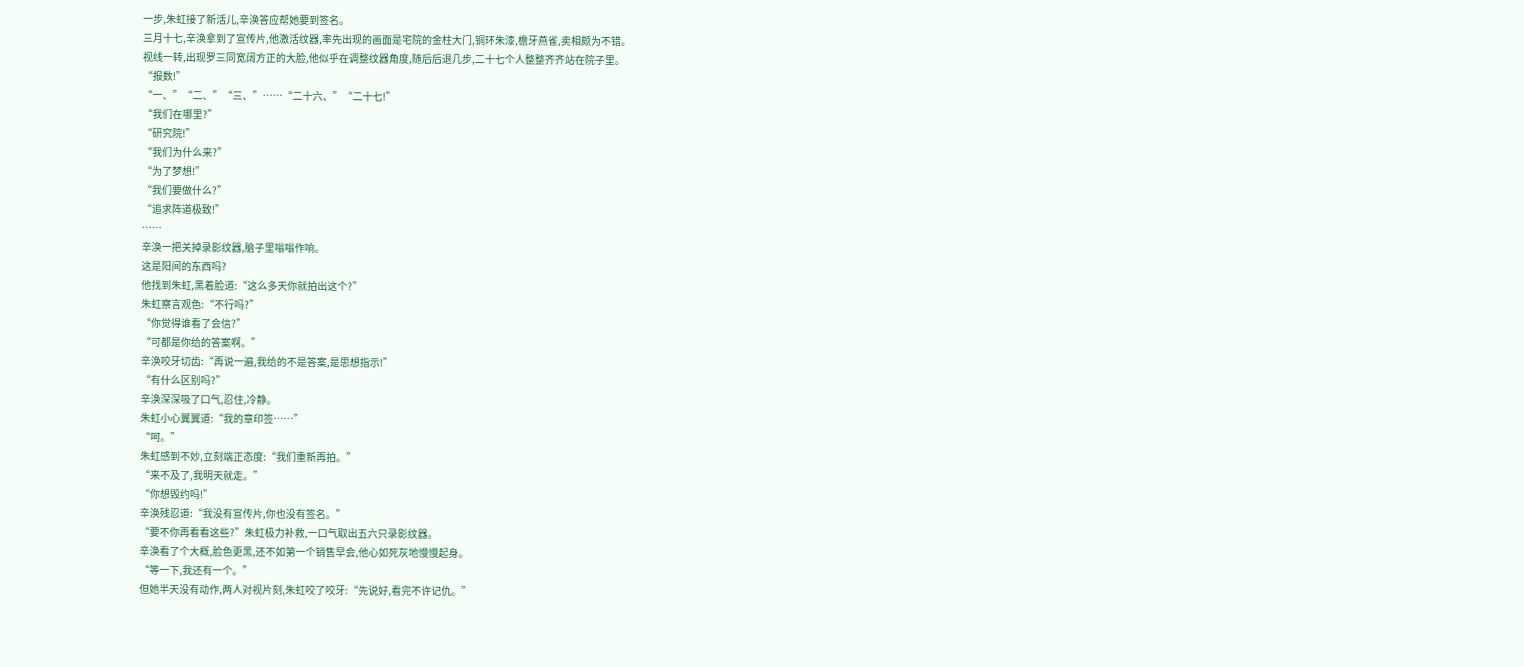一步,朱虹接了新活儿,辛涣答应帮她要到签名。
三月十七,辛涣拿到了宣传片,他激活纹器,率先出现的画面是宅院的金柱大门,铜环朱漆,檐牙燕雀,卖相颇为不错。
视线一转,出现罗三同宽阔方正的大脸,他似乎在调整纹器角度,随后后退几步,二十七个人整整齐齐站在院子里。
“报数!”
“一、”“二、”“三、”……“二十六、”“二十七!”
“我们在哪里?”
“研究院!”
“我们为什么来?”
“为了梦想!”
“我们要做什么?”
“追求阵道极致!”
……
辛涣一把关掉录影纹器,脑子里嗡嗡作响。
这是阳间的东西吗?
他找到朱虹,黑着脸道:“这么多天你就拍出这个?”
朱虹察言观色:“不行吗?”
“你觉得谁看了会信?”
“可都是你给的答案啊。”
辛涣咬牙切齿:“再说一遍,我给的不是答案,是思想指示!”
“有什么区别吗?”
辛涣深深吸了口气,忍住,冷静。
朱虹小心翼翼道:“我的章印签……”
“呵。”
朱虹感到不妙,立刻端正态度:“我们重新再拍。”
“来不及了,我明天就走。”
“你想毁约吗!”
辛涣残忍道:“我没有宣传片,你也没有签名。”
“要不你再看看这些?”朱虹极力补救,一口气取出五六只录影纹器。
辛涣看了个大概,脸色更黑,还不如第一个销售早会,他心如死灰地慢慢起身。
“等一下,我还有一个。”
但她半天没有动作,两人对视片刻,朱虹咬了咬牙:“先说好,看完不许记仇。”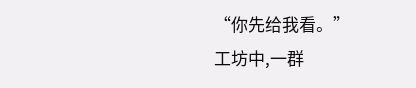“你先给我看。”
工坊中,一群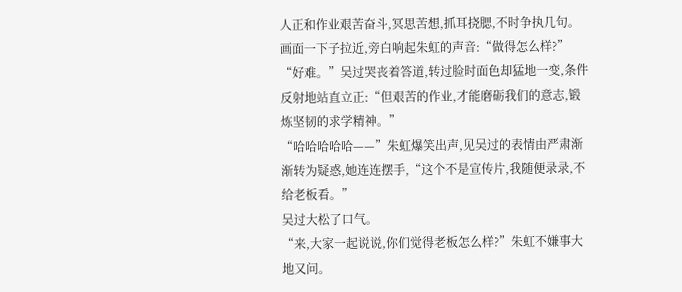人正和作业艰苦奋斗,冥思苦想,抓耳挠腮,不时争执几句。
画面一下子拉近,旁白响起朱虹的声音:“做得怎么样?”
“好难。”吴过哭丧着答道,转过脸时面色却猛地一变,条件反射地站直立正:“但艰苦的作业,才能磨砺我们的意志,锻炼坚韧的求学精神。”
“哈哈哈哈哈——”朱虹爆笑出声,见吴过的表情由严肃渐渐转为疑惑,她连连摆手,“这个不是宣传片,我随便录录,不给老板看。”
吴过大松了口气。
“来,大家一起说说,你们觉得老板怎么样?”朱虹不嫌事大地又问。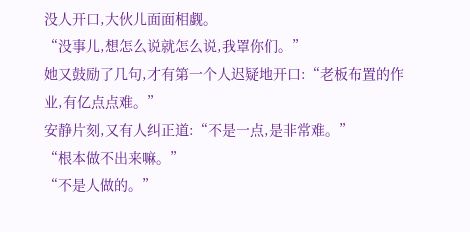没人开口,大伙儿面面相觑。
“没事儿,想怎么说就怎么说,我罩你们。”
她又鼓励了几句,才有第一个人迟疑地开口:“老板布置的作业,有亿点点难。”
安静片刻,又有人纠正道:“不是一点,是非常难。”
“根本做不出来嘛。”
“不是人做的。”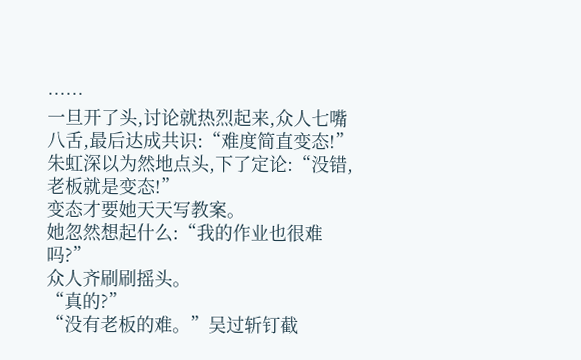……
一旦开了头,讨论就热烈起来,众人七嘴八舌,最后达成共识:“难度简直变态!”
朱虹深以为然地点头,下了定论:“没错,老板就是变态!”
变态才要她天天写教案。
她忽然想起什么:“我的作业也很难吗?”
众人齐刷刷摇头。
“真的?”
“没有老板的难。”吴过斩钉截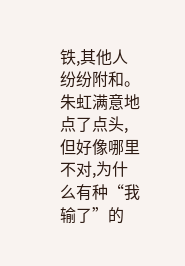铁,其他人纷纷附和。
朱虹满意地点了点头,但好像哪里不对,为什么有种“我输了”的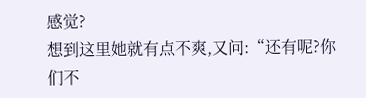感觉?
想到这里她就有点不爽,又问:“还有呢?你们不